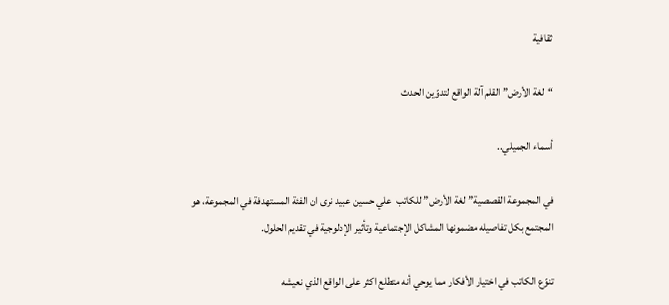ثقافية

“لغة الأرض” القلم آلة الواقع لتدوّين الحدث

أسماء الجميلي..

في المجموعة القصصية”لغة الأرض” للكاتب  علي حسين عبيد نرى ان الفئة المستهدفة في المجموعة، هو المجتمع بكل تفاصيله مضمونها المشاكل الإجتماعية وتأثير الإدلوجية في تقديم الحلول.

تنوّع الكاتب في اختيار الأفكار مما يوحي أنه متطلع اكثر على الواقع الذي نعيشه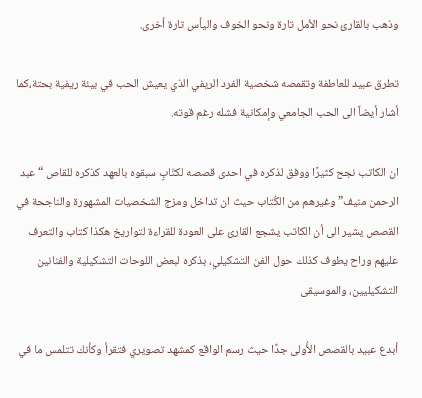وذهب بالقارئ نحو الأمل تارة ونحو الخوف واليأس تارة أخرى.

تطرق عبيد للعاطفة وتقمصه شخصية الفرد الريفي الذي يعيش الحب في بيئة ريفية بحتة،كما أشار أيضاً الى الحب الجامعي وإمكانية فشله رغم قوته.

ان الكاتب نجح كثيرًا ووفق لذكره في احدى قصصه لكتّابٍ سبقوه بالعهد كذكره للقاص “عبد الرحمن منيف” وغيرهم من الكُتاب حيث ان تداخل ومزج الشخصيات المشهورة والناجحة في القصص يشير الى أن الكاتب يشجع القارئ على العودة للقراءة لتواريخ هكذا كتاب والتعرف عليهم وراح يطوف كذلك حول الفن التشكيلي، بذكره لبعض اللوحات التشكيلية والفنانين التشكيليين، والموسيقى

أبدع عبيد بالقصص الأُولى جدًا حيث رسم الواقع كمشهد تصويري فتقرأ وكأنك تتلمس ما في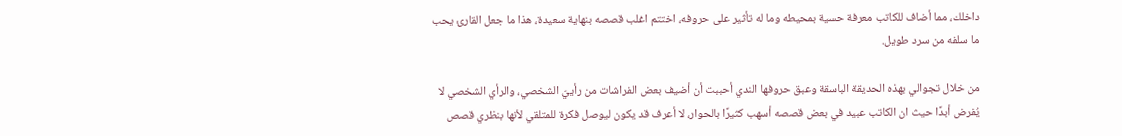داخلك، مما أضاف للكاتب معرفة حسية بمحيطه وما له تأثير على حروفه، اختتم اغلب قصصه بنهاية سعيدة، هذا ما جعل القارئ يحب ما سلفه من سرد طويل.

من خلال تجوالي بهذه الحديقة الباسقة وعبق حروفها الندي أحببت أن أضيف بعض الفراشات من رأييّ الشخصي، والرأي الشخصي لا يُفرض أبدًا حيث ان الكاتب عبيد في بعض قصصه أسهب كثيرًا بالحوار، لا أعرف قد يكون ليوصل فكرة للمتلقي لأنها بنظري قصص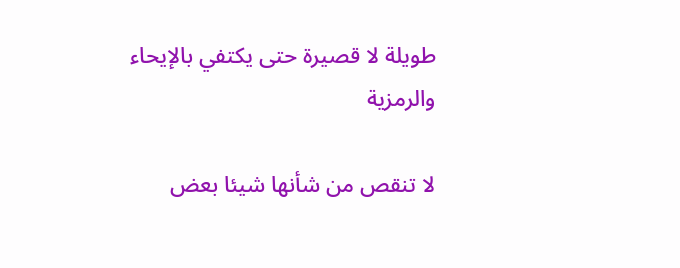طويلة لا قصيرة حتى يكتفي بالإيحاء والرمزية

لا تنقص من شأنها شيئا بعض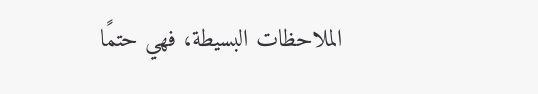الملاحظات البسيطة، فهي حتمًا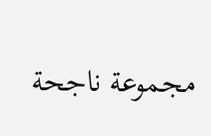مجموعة ناجحة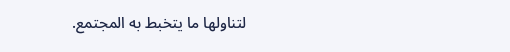لتناولها ما يتخبط به المجتمع.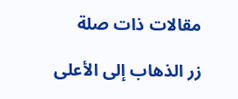مقالات ذات صلة

زر الذهاب إلى الأعلى